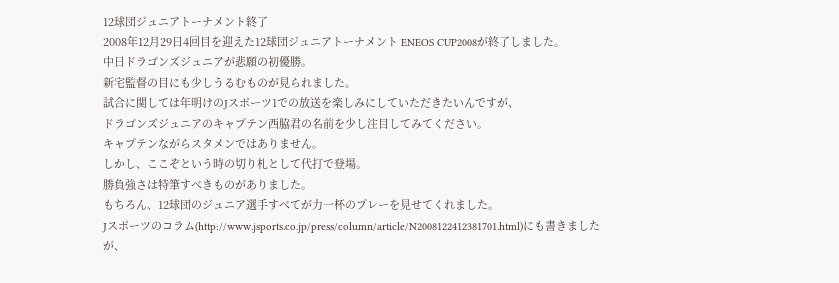12球団ジュニアトーナメント終了
2008年12月29日4回目を迎えた12球団ジュニアトーナメント ENEOS CUP2008が終了しました。
中日ドラゴンズジュニアが悲願の初優勝。
新宅監督の目にも少しうるむものが見られました。
試合に関しては年明けのJスポーツ1での放送を楽しみにしていただきたいんですが、
ドラゴンズジュニアのキャプテン西脇君の名前を少し注目してみてください。
キャプテンながらスタメンではありません。
しかし、ここぞという時の切り札として代打で登場。
勝負強さは特筆すべきものがありました。
もちろん、12球団のジュニア選手すべてが力一杯のプレーを見せてくれました。
Jスポーツのコラム(http://www.jsports.co.jp/press/column/article/N2008122412381701.html)にも書きましたが、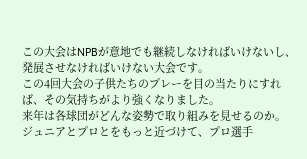この大会はNPBが意地でも継続しなければいけないし、発展させなければいけない大会です。
この4回大会の子供たちのプレーを目の当たりにすれば、その気持ちがより強くなりました。
来年は各球団がどんな姿勢で取り組みを見せるのか。
ジュニアとプロとをもっと近づけて、プロ選手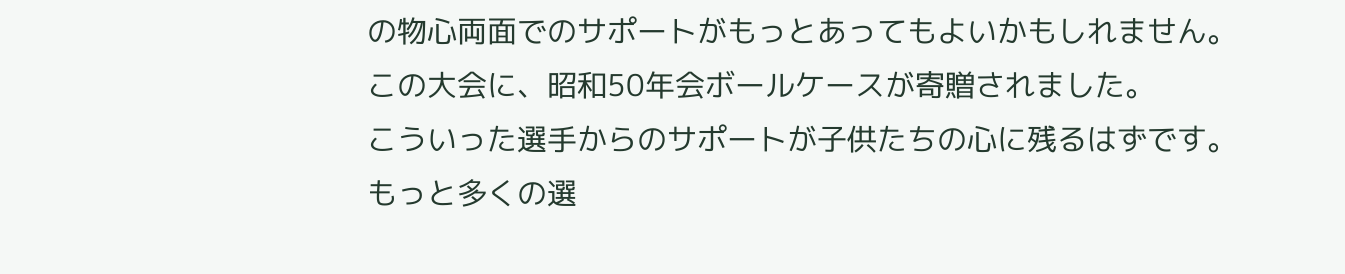の物心両面でのサポートがもっとあってもよいかもしれません。
この大会に、昭和50年会ボールケースが寄贈されました。
こういった選手からのサポートが子供たちの心に残るはずです。
もっと多くの選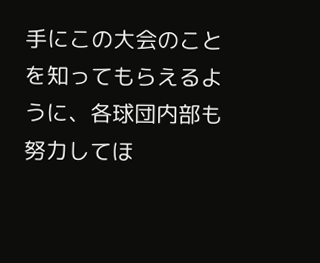手にこの大会のことを知ってもらえるように、各球団内部も努力してほ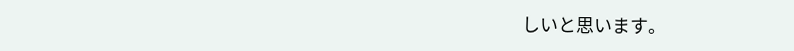しいと思います。